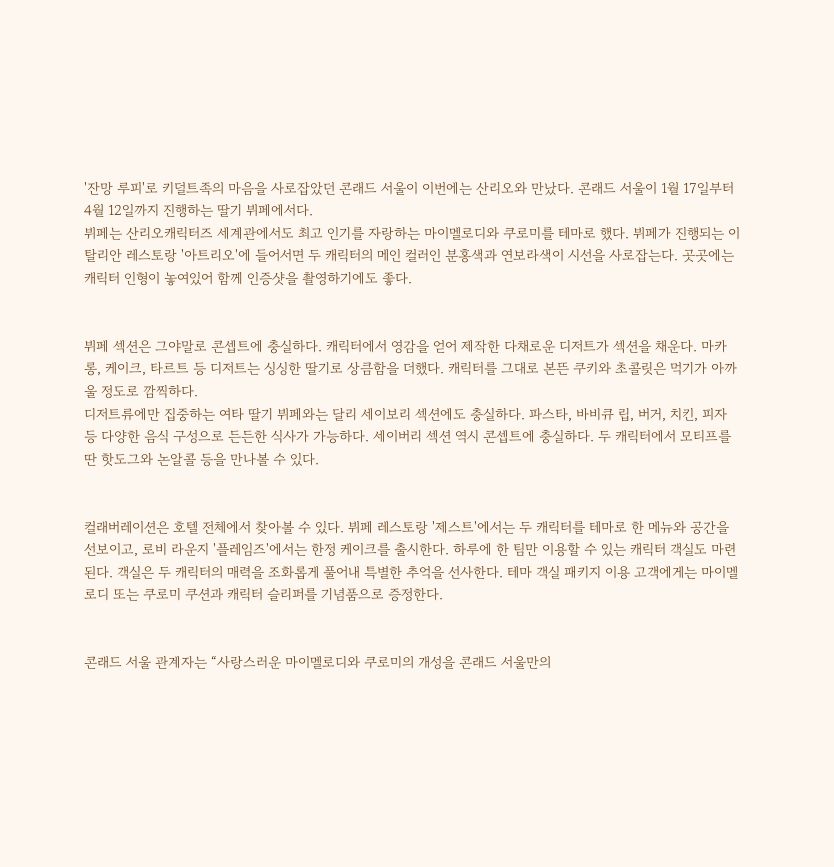'잔망 루피'로 키덜트족의 마음을 사로잡았던 콘래드 서울이 이번에는 산리오와 만났다. 콘래드 서울이 1월 17일부터 4월 12일까지 진행하는 딸기 뷔페에서다.
뷔페는 산리오캐릭터즈 세계관에서도 최고 인기를 자랑하는 마이멜로디와 쿠로미를 테마로 했다. 뷔페가 진행되는 이탈리안 레스토랑 '아트리오'에 들어서면 두 캐릭터의 메인 컬러인 분홍색과 연보라색이 시선을 사로잡는다. 곳곳에는 캐릭터 인형이 놓여있어 함께 인증샷을 촬영하기에도 좋다.


뷔페 섹션은 그야말로 콘셉트에 충실하다. 캐릭터에서 영감을 얻어 제작한 다채로운 디저트가 섹션을 채운다. 마카롱, 케이크, 타르트 등 디저트는 싱싱한 딸기로 상큼함을 더했다. 캐릭터를 그대로 본뜬 쿠키와 초콜릿은 먹기가 아까울 정도로 깜찍하다.
디저트류에만 집중하는 여타 딸기 뷔페와는 달리 세이보리 섹션에도 충실하다. 파스타, 바비큐 립, 버거, 치킨, 피자 등 다양한 음식 구성으로 든든한 식사가 가능하다. 세이버리 섹션 역시 콘셉트에 충실하다. 두 캐릭터에서 모티프를 딴 핫도그와 논알콜 등을 만나볼 수 있다.


컬래버레이션은 호텔 전체에서 찾아볼 수 있다. 뷔페 레스토랑 '제스트'에서는 두 캐릭터를 테마로 한 메뉴와 공간을 선보이고, 로비 라운지 '플레임즈'에서는 한정 케이크를 출시한다. 하루에 한 팀만 이용할 수 있는 캐릭터 객실도 마련된다. 객실은 두 캐릭터의 매력을 조화롭게 풀어내 특별한 추억을 선사한다. 테마 객실 패키지 이용 고객에게는 마이멜로디 또는 쿠로미 쿠션과 캐릭터 슬리퍼를 기념품으로 증정한다.


콘래드 서울 관계자는 “사랑스러운 마이멜로디와 쿠로미의 개성을 콘래드 서울만의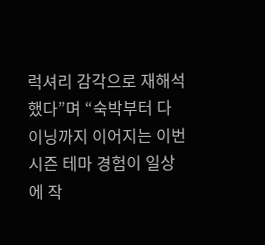럭셔리 감각으로 재해석했다”며 “숙박부터 다이닝까지 이어지는 이번 시즌 테마 경험이 일상에 작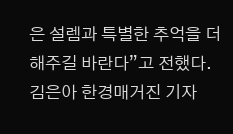은 설렘과 특별한 추억을 더해주길 바란다”고 전했다.
김은아 한경매거진 기자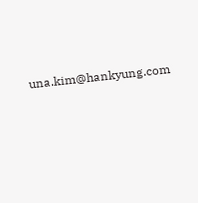una.kim@hankyung.com